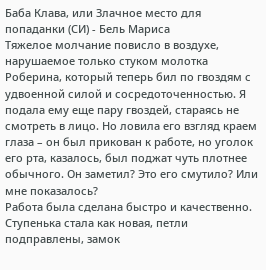Баба Клава, или Злачное место для попаданки (СИ) - Бель Мариса
Тяжелое молчание повисло в воздухе, нарушаемое только стуком молотка Роберина, который теперь бил по гвоздям с удвоенной силой и сосредоточенностью. Я подала ему еще пару гвоздей, стараясь не смотреть в лицо. Но ловила его взгляд краем глаза – он был прикован к работе, но уголок его рта, казалось, был поджат чуть плотнее обычного. Он заметил? Это его смутило? Или мне показалось?
Работа была сделана быстро и качественно. Ступенька стала как новая, петли подправлены, замок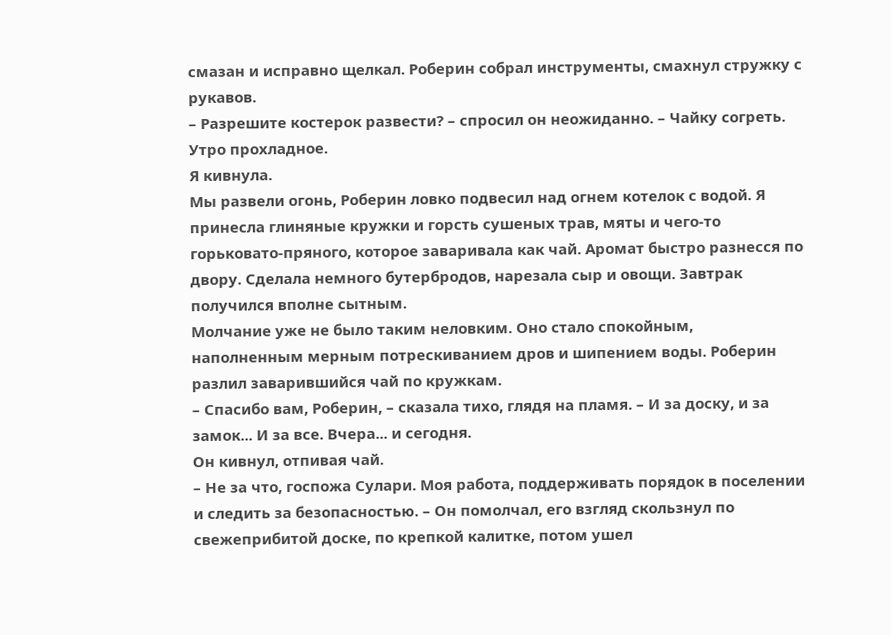смазан и исправно щелкал. Роберин собрал инструменты, смахнул стружку с рукавов.
– Разрешите костерок развести? – спросил он неожиданно. – Чайку согреть. Утро прохладное.
Я кивнула.
Мы развели огонь, Роберин ловко подвесил над огнем котелок с водой. Я принесла глиняные кружки и горсть сушеных трав, мяты и чего-то горьковато-пряного, которое заваривала как чай. Аромат быстро разнесся по двору. Сделала немного бутербродов, нарезала сыр и овощи. Завтрак получился вполне сытным.
Молчание уже не было таким неловким. Оно стало спокойным, наполненным мерным потрескиванием дров и шипением воды. Роберин разлил заварившийся чай по кружкам.
– Спасибо вам, Роберин, – сказала тихо, глядя на пламя. – И за доску, и за замок... И за все. Вчера... и сегодня.
Он кивнул, отпивая чай.
– Не за что, госпожа Сулари. Моя работа, поддерживать порядок в поселении и следить за безопасностью. – Он помолчал, его взгляд скользнул по свежеприбитой доске, по крепкой калитке, потом ушел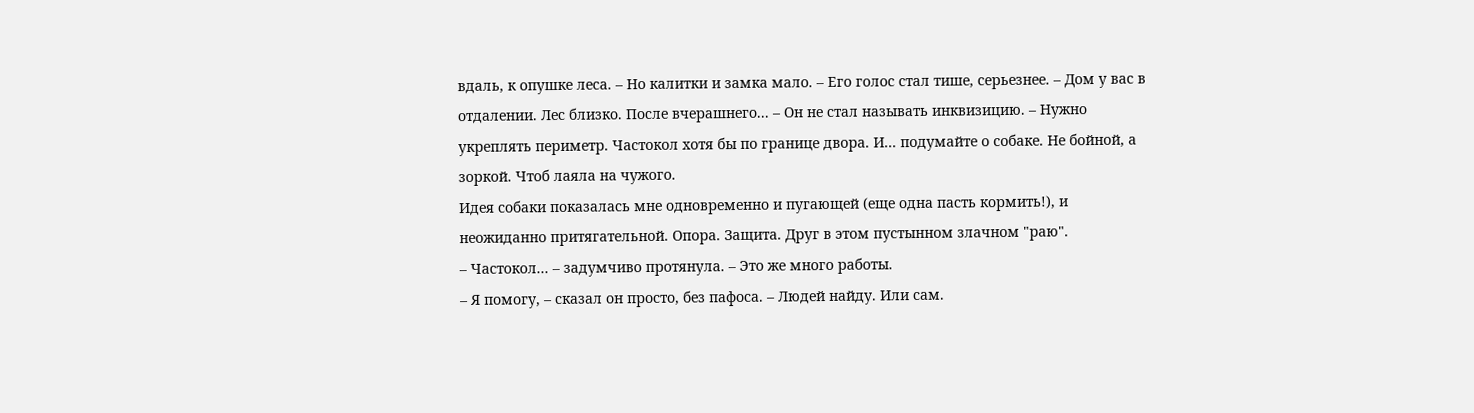вдаль, к опушке леса. – Но калитки и замка мало. – Его голос стал тише, серьезнее. – Дом у вас в отдалении. Лес близко. После вчерашнего... – Он не стал называть инквизицию. – Нужно укреплять периметр. Частокол хотя бы по границе двора. И... подумайте о собаке. Не бойной, а зоркой. Чтоб лаяла на чужого.
Идея собаки показалась мне одновременно и пугающей (еще одна пасть кормить!), и неожиданно притягательной. Опора. Защита. Друг в этом пустынном злачном "раю".
– Частокол... – задумчиво протянула. – Это же много работы.
– Я помогу, – сказал он просто, без пафоса. – Людей найду. Или сам.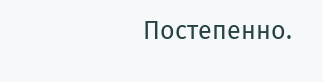Постепенно.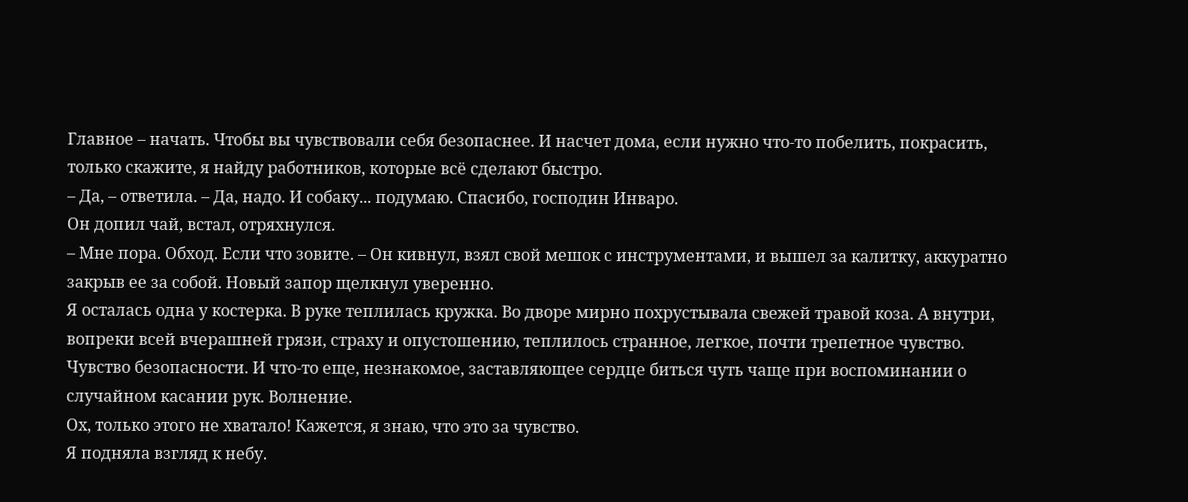Главное – начать. Чтобы вы чувствовали себя безопаснее. И насчет дома, если нужно что-то побелить, покрасить, только скажите, я найду работников, которые всё сделают быстро.
– Да, – ответила. – Да, надо. И собаку... подумаю. Спасибо, господин Инваро.
Он допил чай, встал, отряхнулся.
– Мне пора. Обход. Если что зовите. – Он кивнул, взял свой мешок с инструментами, и вышел за калитку, аккуратно закрыв ее за собой. Новый запор щелкнул уверенно.
Я осталась одна у костерка. В руке теплилась кружка. Во дворе мирно похрустывала свежей травой коза. А внутри, вопреки всей вчерашней грязи, страху и опустошению, теплилось странное, легкое, почти трепетное чувство. Чувство безопасности. И что-то еще, незнакомое, заставляющее сердце биться чуть чаще при воспоминании о случайном касании рук. Волнение.
Ох, только этого не хватало! Кажется, я знаю, что это за чувство.
Я подняла взгляд к небу.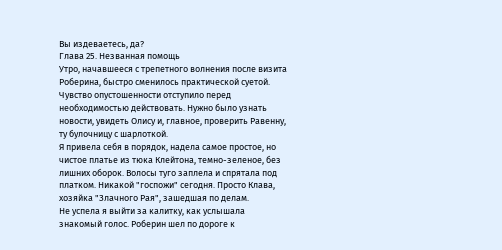Вы издеваетесь, да?
Глава 25. Незванная помощь
Утро, начавшееся с трепетного волнения после визита Роберина, быстро сменилось практической суетой. Чувство опустошенности отступило перед необходимостью действовать. Нужно было узнать новости, увидеть Олису и, главное, проверить Равенну, ту булочницу с шарлоткой.
Я привела себя в порядок, надела самое простое, но чистое платье из тюка Клейтона, темно-зеленое, без лишних оборок. Волосы туго заплела и спрятала под платком. Никакой "госпожи" сегодня. Просто Клава, хозяйка "Злачного Рая", зашедшая по делам.
Не успела я выйти за калитку, как услышала знакомый голос. Роберин шел по дороге к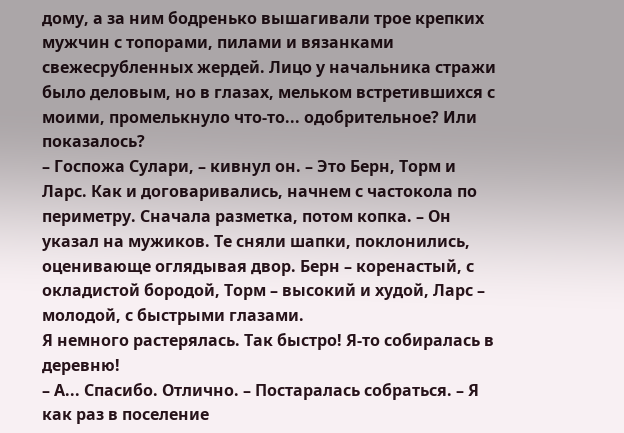дому, а за ним бодренько вышагивали трое крепких мужчин с топорами, пилами и вязанками свежесрубленных жердей. Лицо у начальника стражи было деловым, но в глазах, мельком встретившихся с моими, промелькнуло что-то... одобрительное? Или показалось?
– Госпожа Сулари, – кивнул он. – Это Берн, Торм и Ларс. Как и договаривались, начнем с частокола по периметру. Сначала разметка, потом копка. – Он указал на мужиков. Те сняли шапки, поклонились, оценивающе оглядывая двор. Берн – коренастый, с окладистой бородой, Торм – высокий и худой, Ларс – молодой, с быстрыми глазами.
Я немного растерялась. Так быстро! Я-то собиралась в деревню!
– А... Спасибо. Отлично. – Постаралась собраться. – Я как раз в поселение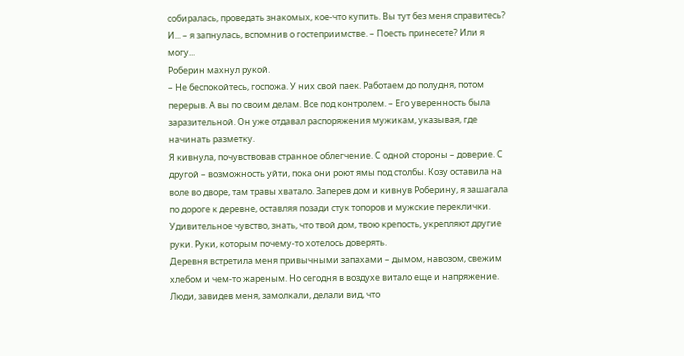собиралась, проведать знакомых, кое-что купить. Вы тут без меня справитесь? И... – я запнулась, вспомнив о гостеприимстве. – Поесть принесете? Или я могу...
Роберин махнул рукой.
– Не беспокойтесь, госпожа. У них свой паек. Работаем до полудня, потом перерыв. А вы по своим делам. Все под контролем. – Его уверенность была заразительной. Он уже отдавал распоряжения мужикам, указывая, где начинать разметку.
Я кивнула, почувствовав странное облегчение. С одной стороны – доверие. С другой – возможность уйти, пока они роют ямы под столбы. Козу оставила на воле во дворе, там травы хватало. Заперев дом и кивнув Роберину, я зашагала по дороге к деревне, оставляя позади стук топоров и мужские переклички. Удивительное чувство, знать, что твой дом, твою крепость, укрепляют другие руки. Руки, которым почему-то хотелось доверять.
Деревня встретила меня привычными запахами – дымом, навозом, свежим хлебом и чем-то жареным. Но сегодня в воздухе витало еще и напряжение. Люди, завидев меня, замолкали, делали вид, что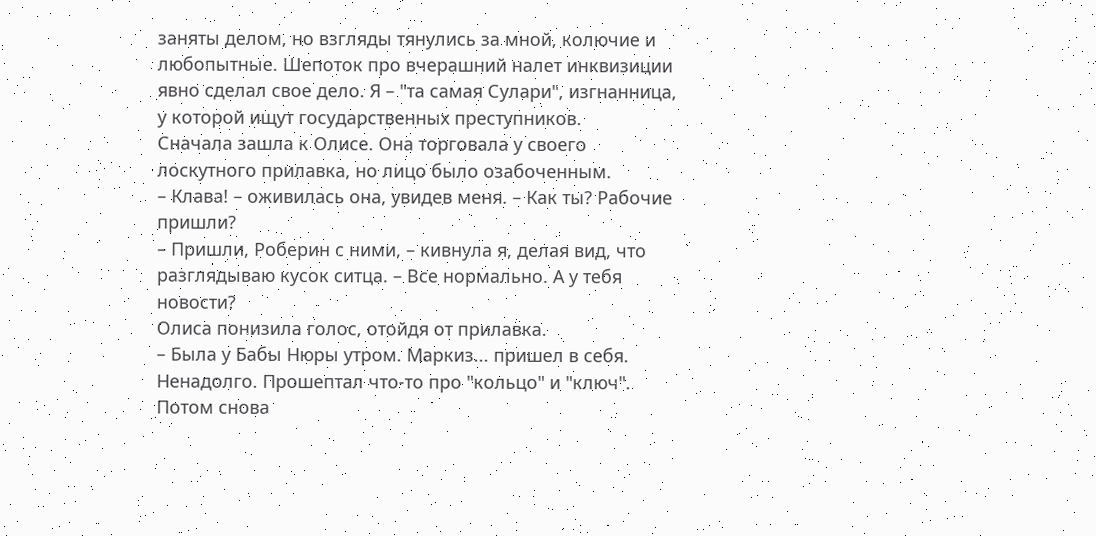заняты делом, но взгляды тянулись за мной, колючие и любопытные. Шепоток про вчерашний налет инквизиции явно сделал свое дело. Я – "та самая Сулари", изгнанница, у которой ищут государственных преступников.
Сначала зашла к Олисе. Она торговала у своего лоскутного прилавка, но лицо было озабоченным.
– Клава! – оживилась она, увидев меня. – Как ты? Рабочие пришли?
– Пришли, Роберин с ними, – кивнула я, делая вид, что разглядываю кусок ситца. – Все нормально. А у тебя новости?
Олиса понизила голос, отойдя от прилавка.
– Была у Бабы Нюры утром. Маркиз... пришел в себя. Ненадолго. Прошептал что-то про "кольцо" и "ключ". Потом снова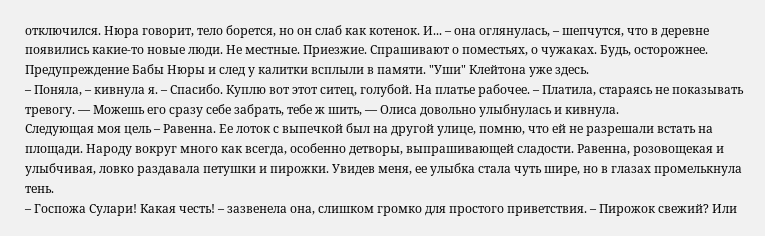отключился. Нюра говорит, тело борется, но он слаб как котенок. И... – она оглянулась, – шепчутся, что в деревне появились какие-то новые люди. Не местные. Приезжие. Спрашивают о поместьях, о чужаках. Будь, осторожнее.
Предупреждение Бабы Нюры и след у калитки всплыли в памяти. "Уши" Клейтона уже здесь.
– Поняла, – кивнула я. – Спасибо. Куплю вот этот ситец, голубой. На платье рабочее. – Платила, стараясь не показывать тревогу. — Можешь его сразу себе забрать, тебе ж шить, — Олиса довольно улыбнулась и кивнула.
Следующая моя цель – Равенна. Ее лоток с выпечкой был на другой улице, помню, что ей не разрешали встать на площади. Народу вокруг много как всегда, особенно детворы, выпрашивающей сладости. Равенна, розовощекая и улыбчивая, ловко раздавала петушки и пирожки. Увидев меня, ее улыбка стала чуть шире, но в глазах промелькнула тень.
– Госпожа Сулари! Какая честь! – зазвенела она, слишком громко для простого приветствия. – Пирожок свежий? Или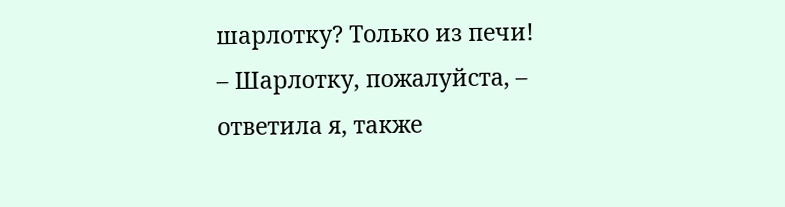шарлотку? Только из печи!
– Шарлотку, пожалуйста, – ответила я, также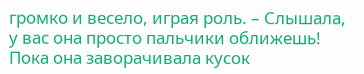громко и весело, играя роль. – Слышала, у вас она просто пальчики оближешь!
Пока она заворачивала кусок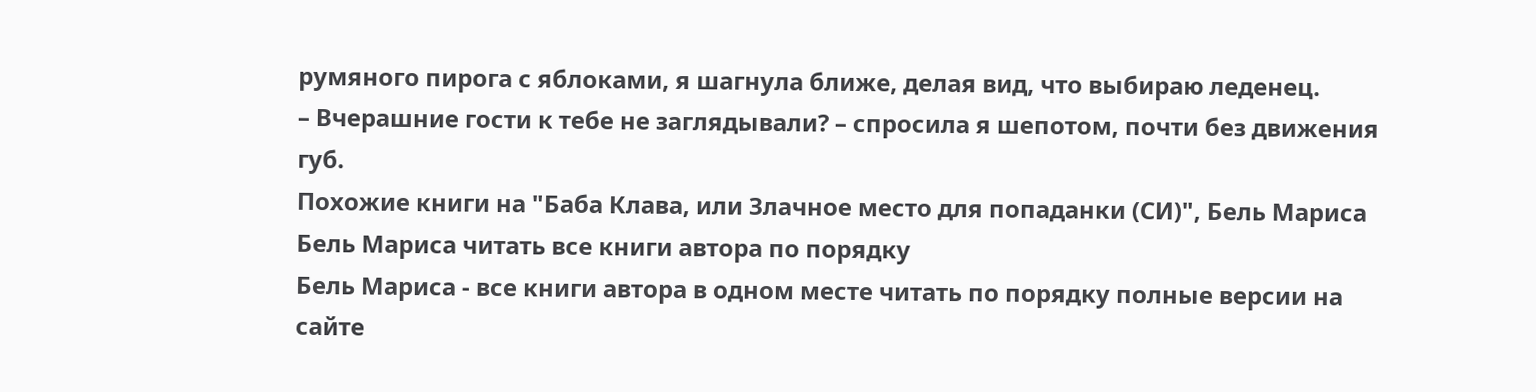румяного пирога с яблоками, я шагнула ближе, делая вид, что выбираю леденец.
– Вчерашние гости к тебе не заглядывали? – спросила я шепотом, почти без движения губ.
Похожие книги на "Баба Клава, или Злачное место для попаданки (СИ)", Бель Мариса
Бель Мариса читать все книги автора по порядку
Бель Мариса - все книги автора в одном месте читать по порядку полные версии на сайте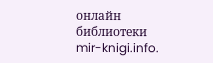онлайн библиотеки mir-knigi.info.